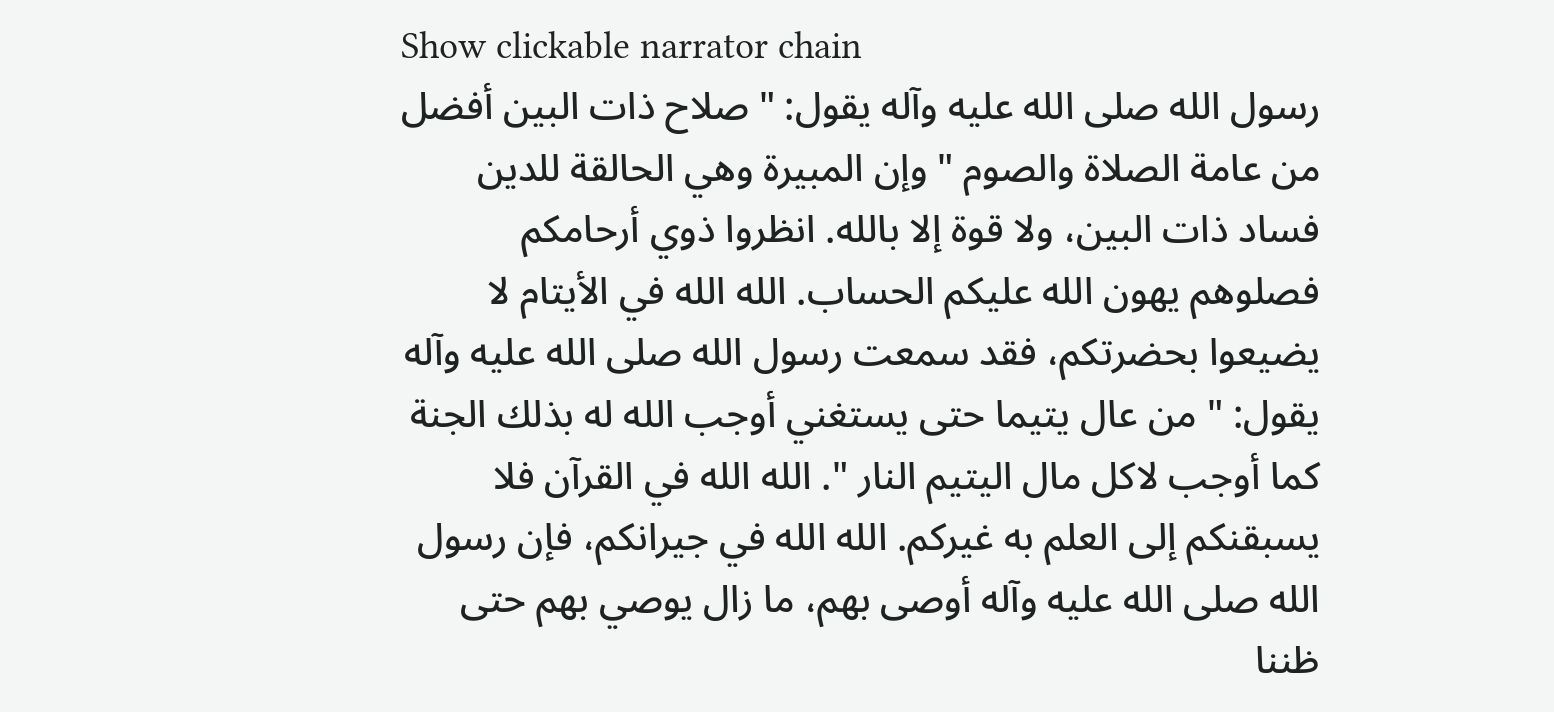Show clickable narrator chain
رسول الله صلى الله عليه وآله يقول: " صلاح ذات البين أفضل من عامة الصلاة والصوم " وإن المبيرة وهي الحالقة للدين فساد ذات البين، ولا قوة إلا بالله. انظروا ذوي أرحامكم فصلوهم يهون الله عليكم الحساب. الله الله في الأيتام لا يضيعوا بحضرتكم، فقد سمعت رسول الله صلى الله عليه وآله يقول: " من عال يتيما حتى يستغني أوجب الله له بذلك الجنة كما أوجب لاكل مال اليتيم النار ". الله الله في القرآن فلا يسبقنكم إلى العلم به غيركم. الله الله في جيرانكم، فإن رسول الله صلى الله عليه وآله أوصى بهم، ما زال يوصي بهم حتى ظننا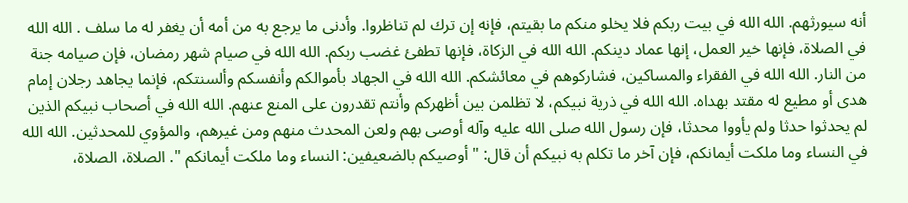أنه سيورثهم. الله الله في بيت ربكم فلا يخلو منكم ما بقيتم، فإنه إن ترك لم تناظروا. وأدنى ما يرجع به من أمه أن يغفر له ما سلف . الله الله في الصلاة، فإنها خير العمل، إنها عماد دينكم. الله الله في الزكاة، فإنها تطفئ غضب ربكم. الله الله في صيام شهر رمضان، فإن صيامه جنة من النار. الله الله في الفقراء والمساكين، فشاركوهم في معائشكم. الله الله في الجهاد بأموالكم وأنفسكم وألسنتكم، فإنما يجاهد رجلان إمام هدى أو مطيع له مقتد بهداه. الله الله في ذرية نبيكم، لا تظلمن بين أظهركم وأنتم تقدرون على المنع عنهم. الله الله في أصحاب نبيكم الذين لم يحدثوا حدثا ولم يأووا محدثا، فإن رسول الله صلى الله عليه وآله أوصى بهم ولعن المحدث منهم ومن غيرهم، والمؤوي للمحدثين. الله الله في النساء وما ملكت أيمانكم، فإن آخر ما تكلم به نبيكم أن قال: " أوصيكم بالضعيفين: النساء وما ملكت أيمانكم ". الصلاة، الصلاة،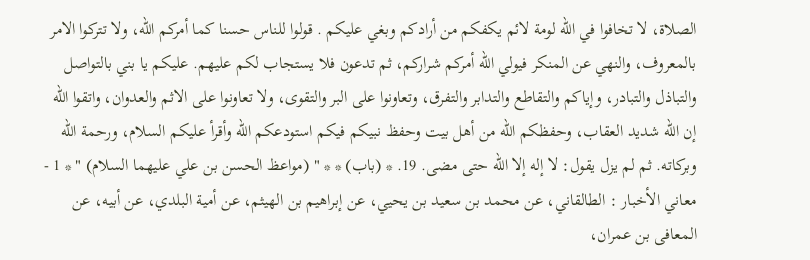الصلاة، لا تخافوا في الله لومة لائم يكفكم من أرادكم وبغي عليكم . قولوا للناس حسنا كما أمركم الله، ولا تتركوا الامر بالمعروف، والنهي عن المنكر فيولي الله أمركم شراركم، ثم تدعون فلا يستجاب لكم عليهم. عليكم يا بني بالتواصل والتباذل والتبادر، وإياكم والتقاطع والتدابر والتفرق، وتعاونوا على البر والتقوى، ولا تعاونوا على الاثم والعدوان، واتقوا الله إن الله شديد العقاب، وحفظكم الله من أهل بيت وحفظ نبيكم فيكم استودعكم الله وأقرأ عليكم السلام، ورحمة الله وبركاته. ثم لم يزل يقول: لا إله إلا الله حتى مضى. 19. * (باب) * * " (مواعظ الحسن بن علي عليهما السلام) " * 1 - معاني الأخبار : الطالقاني، عن محمد بن سعيد بن يحيي، عن إبراهيم بن الهيثم، عن أمية البلدي، عن أبيه، عن المعافى بن عمران،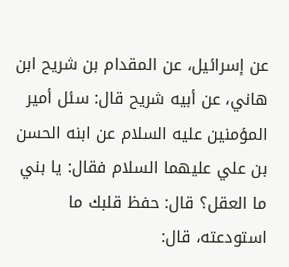عن إسرائيل، عن المقدام بن شريح ابن هاني، عن أبيه شريح قال: سئل أمير المؤمنين عليه السلام عن ابنه الحسن بن علي عليهما السلام فقال: يا بني ما العقل؟ قال: حفظ قلبك ما استودعته، قال: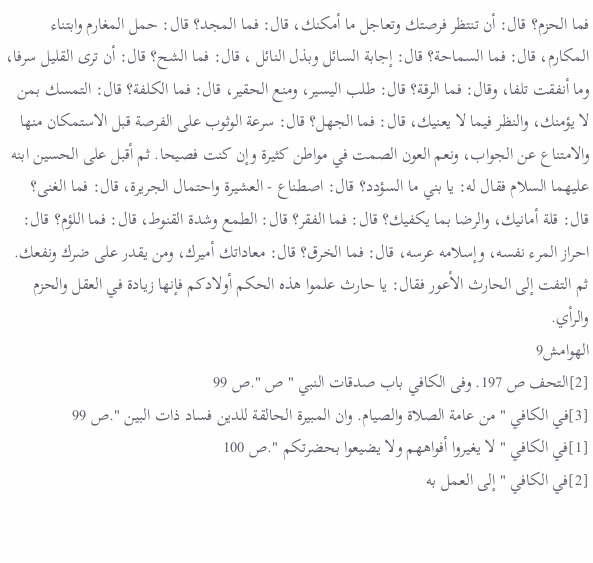فما الحزم؟ قال: أن تنتظر فرصتك وتعاجل ما أمكنك، قال: فما المجد؟ قال: حمل المغارم وابتناء المكارم، قال: فما السماحة؟ قال: إجابة السائل وبذل النائل ، قال: فما الشح؟ قال: أن ترى القليل سرفا، وما أنفقت تلفا، وقال: فما الرقة؟ قال: طلب اليسير، ومنع الحقير، قال: فما الكلفة؟ قال: التمسك بمن لا يؤمنك، والنظر فيما لا يعنيك، قال: فما الجهل؟ قال: سرعة الوثوب على الفرصة قبل الاستمكان منها والامتناع عن الجواب، ونعم العون الصمت في مواطن كثيرة وإن كنت فصيحا. ثم أقبل على الحسين ابنه عليهما السلام فقال له: يا بني ما السؤدد؟ قال: اصطناع - العشيرة واحتمال الجريرة، قال: فما الغنى؟ قال: قلة أمانيك، والرضا بما يكفيك؟ قال: فما الفقر؟ قال: الطمع وشدة القنوط، قال: فما اللؤم؟ قال: احراز المرء نفسه، وإسلامه عرسه، قال: فما الخرق؟ قال: معاداتك أميرك، ومن يقدر على ضرك ونفعك. ثم التفت إلى الحارث الأعور فقال: يا حارث علموا هذه الحكم أولادكم فإنها زيادة في العقل والحزم والرأي.
الهوامش9
[2]التحف ص 197. وفى الكافي باب صدقات النبي " ص ".ص 99
[3]في الكافي " من عامة الصلاة والصيام. وان المبيرة الحالقة للدين فساد ذات البين ".ص 99
[1]في الكافي " لا يغيروا أفواههم ولا يضيعوا بحضرتكم ".ص 100
[2]في الكافي " إلى العمل به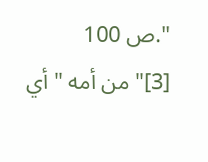".ص 100
[3]" من أمه " أي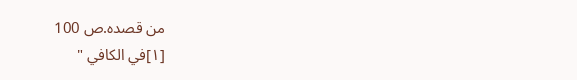من قصده.ص 100
[١]في الكافي "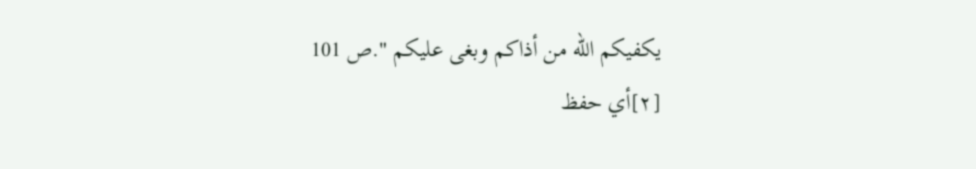يكفيكم الله من أذاكم وبغى عليكم ".ص 101
[٢]أي حفظ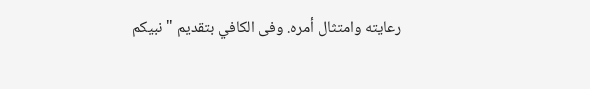رعايته وامتثال أمره. وفى الكافي بتقديم " نبيكم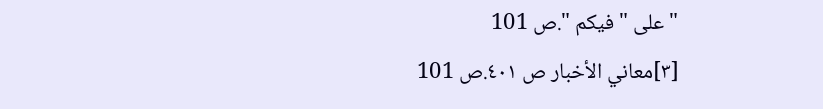" على " فيكم ".ص 101
[٣]معاني الأخبار ص ٤٠١.ص 101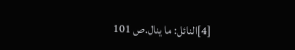[4]النائل: ما ينال.ص 101